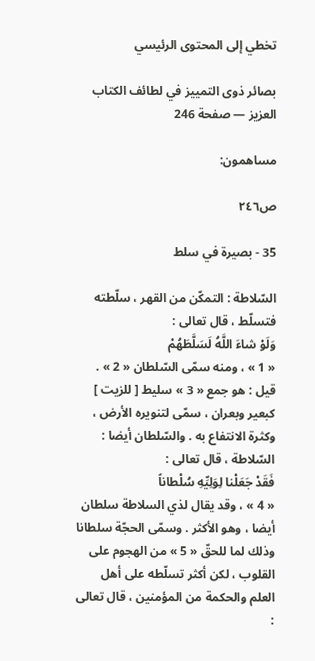تخطي إلى المحتوى الرئيسي

بصائر ذوى التمييز في لطائف الكتاب العزيز — صفحة 246

مساهمون:

ص٢٤٦

35 - بصيرة في سلط

السّلاطة : التمكّن من القهر ، سلّطته فتسلّط ، قال تعالى :
وَلَوْ شاءَ اللَّهُ لَسَلَّطَهُمْ
« 1 » ، ومنه سمّى السّلطان « 2 » . قيل : هو جمع « 3 » سليط [ للزيت ] كبعير وبعران ، سمّى لتنويره الأرض ، وكثرة الانتفاع به . والسّلطان أيضا : السّلاطة ، قال تعالى :
فَقَدْ جَعَلْنا لِوَلِيِّهِ سُلْطاناً
« 4 » ، وقد يقال لذي السلاطة سلطان أيضا ، وهو الأكثر . وسمّى الحجّة سلطانا وذلك لما للحقّ « 5 » من الهجوم على القلوب ، لكن أكثر تسلّطه على أهل العلم والحكمة من المؤمنين ، قال تعالى :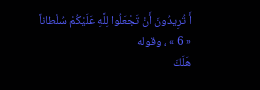أَ تُرِيدُونَ أَنْ تَجْعَلُوا لِلَّهِ عَلَيْكُمْ سُلْطاناً
« 6 » ، وقوله
هَلَكَ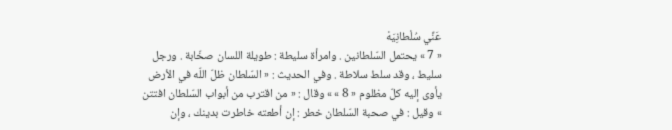عَنِّي سُلْطانِيَهْ
« 7 » يحتمل السّلطانين . وامرأة سليطة : طويلة اللسان صخّابة . ورجل سليط ، وقد سلط سلاطة . وفي الحديث : « السّلطان ظلّ اللّه في الأرض يأوى إليه كلّ مظلوم « 8 » » وقال : « من اقترب من أبواب السّلطان افتتن » وقيل : في صحبة السّلطان خطر : إن أطعته خاطرت بدينك ، وإن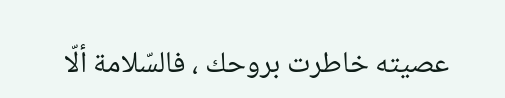عصيته خاطرت بروحك ، فالسّلامة ألّا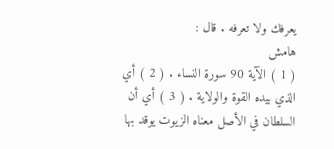يعرفك ولا تعرفه . قال :
هامش
( 1 ) الآية 90 سورة النساء . ( 2 ) أي الذي بيده القوة والولاية . ( 3 ) أي أن السلطان في الأصل معناه الزيوت يوقد بها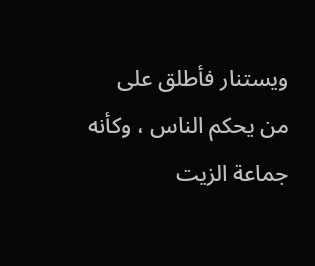ويستنار فأطلق على من يحكم الناس ، وكأنه جماعة الزيت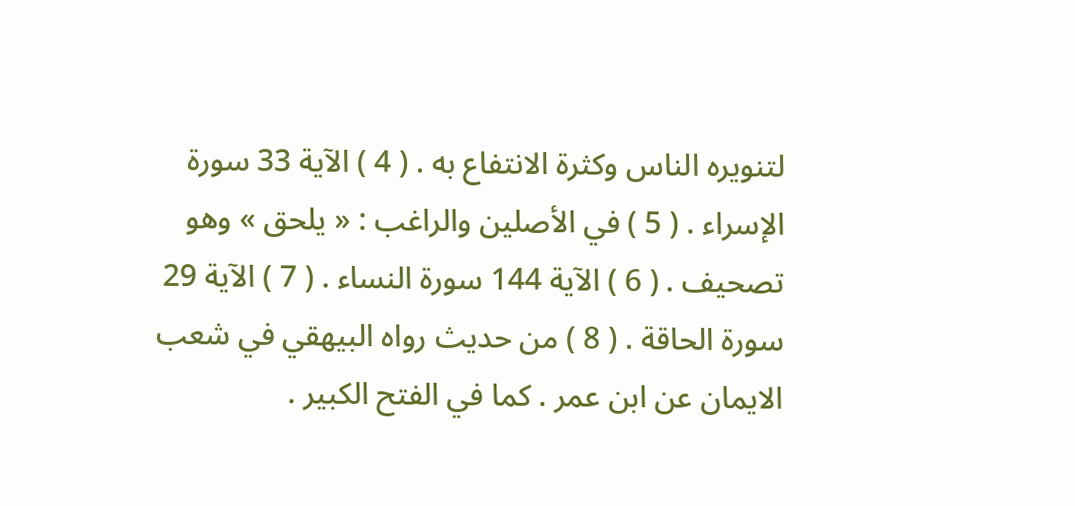لتنويره الناس وكثرة الانتفاع به . ( 4 ) الآية 33 سورة الإسراء . ( 5 ) في الأصلين والراغب : « يلحق » وهو تصحيف . ( 6 ) الآية 144 سورة النساء . ( 7 ) الآية 29 سورة الحاقة . ( 8 ) من حديث رواه البيهقي في شعب الايمان عن ابن عمر . كما في الفتح الكبير .